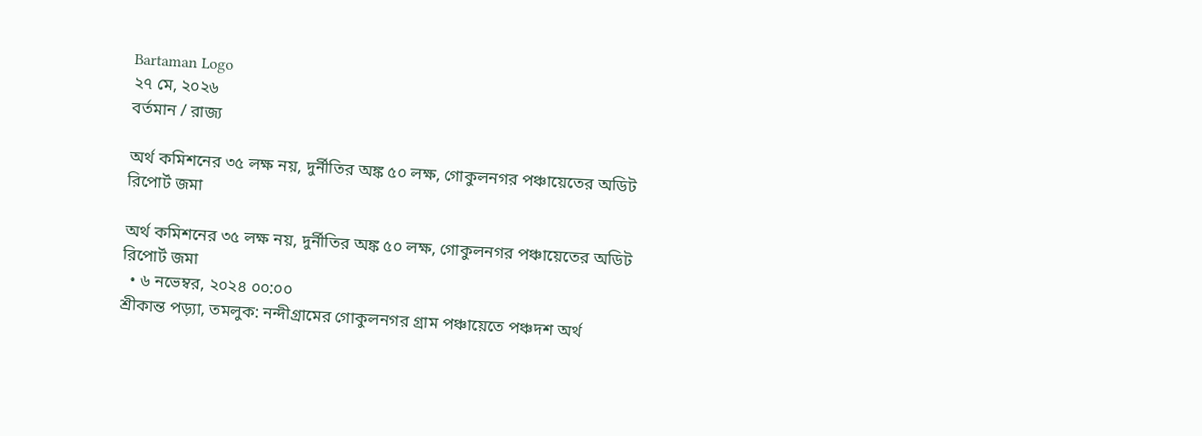Bartaman Logo
২৭ মে, ২০২৬
বর্তমান / রাজ্য

অর্থ কমিশনের ৩৫ লক্ষ নয়, দুর্নীতির অঙ্ক ৫০ লক্ষ, গোকুলনগর পঞ্চায়েতের অডিট রিপোর্ট জমা

অর্থ কমিশনের ৩৫ লক্ষ নয়, দুর্নীতির অঙ্ক ৫০ লক্ষ, গোকুলনগর পঞ্চায়েতের অডিট রিপোর্ট জমা
  • ৬ নভেম্বর, ২০২৪ ০০:০০
শ্রীকান্ত পড়্যা, তমলুক: নন্দীগ্রামের গোকুলনগর গ্রাম পঞ্চায়েতে পঞ্চদশ অর্থ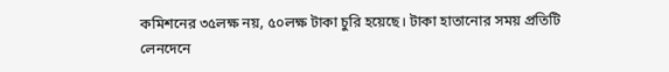কমিশনের ৩৫লক্ষ নয়, ৫০লক্ষ টাকা চুরি হয়েছে। টাকা হাতানোর সময় প্রতিটি লেনদেনে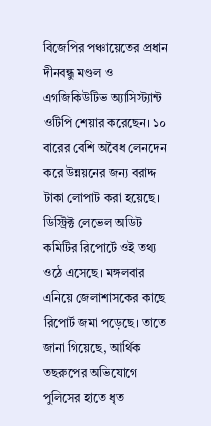বিজেপির পঞ্চায়েতের প্রধান দীনবন্ধু মণ্ডল ও এগজিকিউটিভ অ্যাসিস্ট্যান্ট ওটিপি শেয়ার করেছেন। ১০ বারের বেশি অবৈধ লেনদেন করে উন্নয়নের জন্য বরাদ্দ টাকা লোপাট করা হয়েছে। ডিস্ট্রিক্ট লেভেল অডিট কমিটির রিপোর্টে ওই তথ্য ওঠে এসেছে। মঙ্গলবার এনিয়ে জেলাশাসকের কাছে রিপোর্ট জমা পড়েছে। তাতে জানা গিয়েছে, আর্থিক তছরুপের অভিযোগে পুলিসের হাতে ধৃত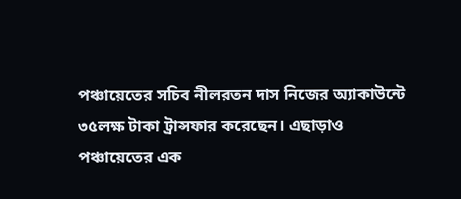পঞ্চায়েতের সচিব নীলরতন দাস নিজের অ্যাকাউন্টে ৩৫লক্ষ টাকা ট্রান্সফার করেছেন। এছাড়াও পঞ্চায়েতের এক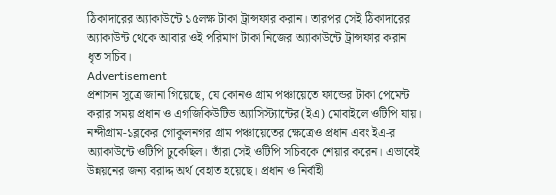ঠিকাদারের অ্যাকাউন্টে ১৫লক্ষ টাকা ট্রান্সফার করান। তারপর সেই ঠিকাদারের অ্যাকাউন্ট থেকে আবার ওই পরিমাণ টাকা নিজের অ্যাকাউন্টে ট্রান্সফার করান ধৃত সচিব।
Advertisement
প্রশাসন সূত্রে জানা গিয়েছে, যে কোনও গ্রাম পঞ্চায়েতে ফান্ডের টাকা পেমেন্ট করার সময় প্রধান ও এগজিকিউটিভ অ্যাসিস্ট্যান্টের(ইএ) মোবাইলে ওটিপি যায়। নন্দীগ্রাম-১ব্লকের গোকুলনগর গ্রাম পঞ্চায়েতের ক্ষেত্রেও প্রধান এবং ইএ-র অ্যাকাউন্টে ওটিপি ঢুকেছিল। তাঁরা সেই ওটিপি সচিবকে শেয়ার করেন। এভাবেই উন্নয়নের জন্য বরাদ্দ অর্থ বেহাত হয়েছে। প্রধান ও নির্বাহী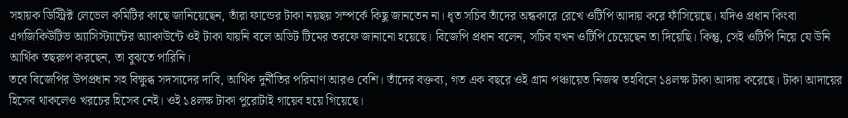সহায়ক ডিস্ট্রিক্ট লেভেল কমিটির কাছে জানিয়েছেন, তাঁরা ফান্ডের টাকা নয়ছয় সম্পর্কে কিছু জানতেন না। ধৃত সচিব তাঁদের অন্ধকারে রেখে ওটিপি আদায় করে ফাঁসিয়েছে। যদিও প্রধান কিংবা এগজিকিউটিভ অ্যাসিস্ট্যান্টের অ্যাকাউন্টে ওই টাকা যায়নি বলে অডিট টিমের তরফে জানানো হয়েছে। বিজেপি প্রধান বলেন, সচিব যখন ওটিপি চেয়েছেন তা দিয়েছি। কিন্তু, সেই ওটিপি নিয়ে যে উনি আর্থিক তছরুপ করছেন, তা বুঝতে পারিনি।
তবে বিজেপির উপপ্রধান সহ বিক্ষুব্ধ সদস্যদের দাবি, আর্থিক দুর্নীতির পরিমাণ আরও বেশি। তাঁদের বক্তব্য, গত এক বছরে ওই গ্রাম পঞ্চায়েত নিজস্ব তহবিলে ১৪লক্ষ টাকা আদায় করেছে। টাকা আদায়ের হিসেব থাকলেও খরচের হিসেব নেই। ওই ১৪লক্ষ টাকা পুরোটাই গায়েব হয়ে গিয়েছে।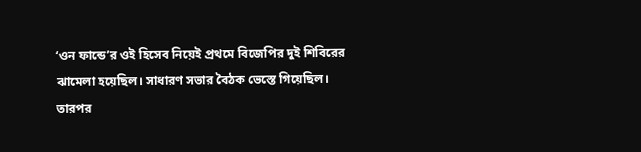‘ওন ফান্ডে’র ওই হিসেব নিয়েই প্রথমে বিজেপির দুই শিবিরের ঝামেলা হয়েছিল। সাধারণ সভার বৈঠক ভেস্তে গিয়েছিল। তারপর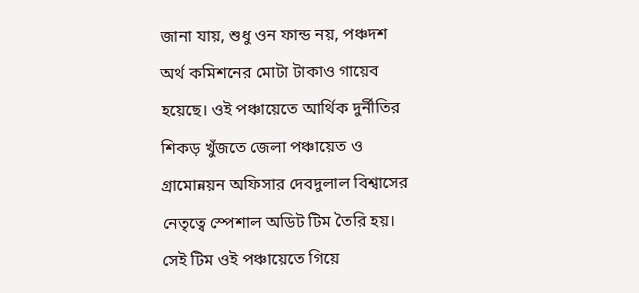জানা যায়, শুধু ওন ফান্ড নয়, পঞ্চদশ অর্থ কমিশনের মোটা টাকাও গায়েব হয়েছে। ওই পঞ্চায়েতে আর্থিক দুর্নীতির শিকড় খুঁজতে জেলা পঞ্চায়েত ও গ্রামোন্নয়ন অফিসার দেবদুলাল বিশ্বাসের নেতৃত্বে স্পেশাল অডিট টিম তৈরি হয়। সেই টিম ওই পঞ্চায়েতে গিয়ে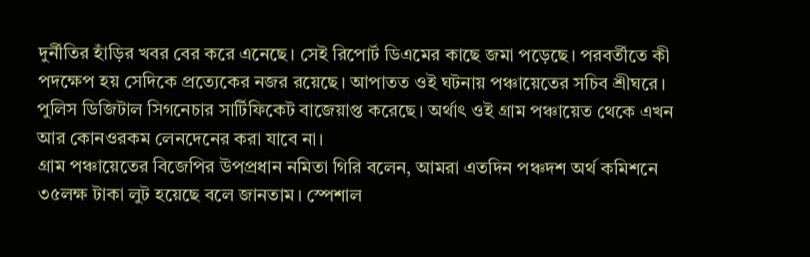দুর্নীতির হাঁড়ির খবর বের করে এনেছে। সেই রিপোর্ট ডিএমের কাছে জমা পড়েছে। পরবর্তীতে কী পদক্ষেপ হয় সেদিকে প্রত্যেকের নজর রয়েছে। আপাতত ওই ঘটনায় পঞ্চায়েতের সচিব শ্রীঘরে। পুলিস ডিজিটাল সিগনেচার সার্টিফিকেট বাজেয়াপ্ত করেছে। অর্থাৎ ওই গ্রাম পঞ্চায়েত থেকে এখন আর কোনওরকম লেনদেনের করা যাবে না।
গ্রাম পঞ্চায়েতের বিজেপির উপপ্রধান নমিতা গিরি বলেন, আমরা এতদিন পঞ্চদশ অর্থ কমিশনে ৩৫লক্ষ টাকা লুট হয়েছে বলে জানতাম। স্পেশাল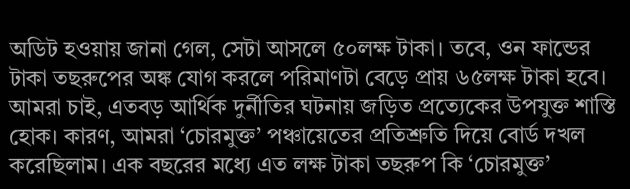অডিট হওয়ায় জানা গেল, সেটা আসলে ৫০লক্ষ টাকা। তবে, ওন ফান্ডের টাকা তছরুপের অঙ্ক যোগ করলে পরিমাণটা বেড়ে প্রায় ৬৫লক্ষ টাকা হবে। আমরা চাই, এতবড় আর্থিক দুর্নীতির ঘটনায় জড়িত প্রত্যেকের উপযুক্ত শাস্তি হোক। কারণ, আমরা ‘চোরমুক্ত’ পঞ্চায়েতের প্রতিশ্রুতি দিয়ে বোর্ড দখল করেছিলাম। এক বছরের মধ্যে এত লক্ষ টাকা তছরুপ কি ‘চোরমুক্ত’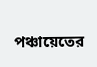পঞ্চায়েতের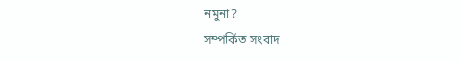নমুনা?
সম্পর্কিত সংবাদ